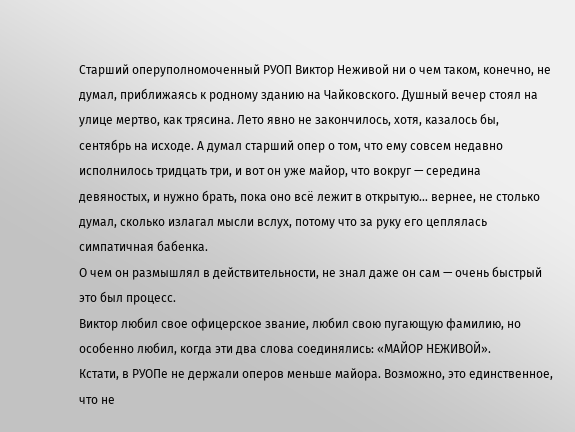Старший оперуполномоченный РУОП Виктор Неживой ни о чем таком, конечно, не думал, приближаясь к родному зданию на Чайковского. Душный вечер стоял на улице мертво, как трясина. Лето явно не закончилось, хотя, казалось бы, сентябрь на исходе. А думал старший опер о том, что ему совсем недавно исполнилось тридцать три, и вот он уже майор, что вокруг — середина девяностых, и нужно брать, пока оно всё лежит в открытую… вернее, не столько думал, сколько излагал мысли вслух, потому что за руку его цеплялась симпатичная бабенка.
О чем он размышлял в действительности, не знал даже он сам — очень быстрый это был процесс.
Виктор любил свое офицерское звание, любил свою пугающую фамилию, но особенно любил, когда эти два слова соединялись: «МАЙОР НЕЖИВОЙ».
Кстати, в РУОПе не держали оперов меньше майора. Возможно, это единственное, что не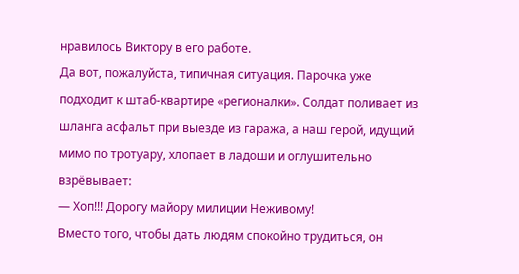нравилось Виктору в его работе.
Да вот, пожалуйста, типичная ситуация. Парочка уже подходит к штаб-квартире «регионалки». Солдат поливает из шланга асфальт при выезде из гаража, а наш герой, идущий мимо по тротуару, хлопает в ладоши и оглушительно взрёвывает:
— Хоп!!! Дорогу майору милиции Неживому!
Вместо того, чтобы дать людям спокойно трудиться, он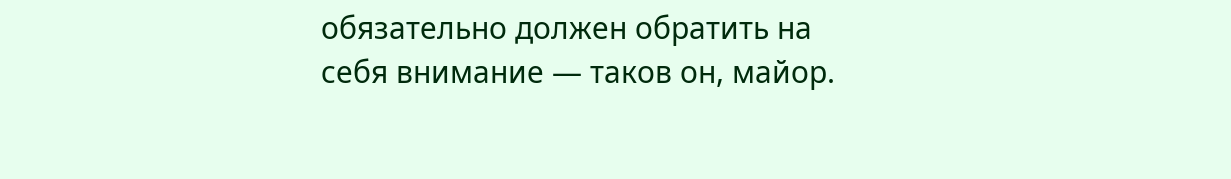обязательно должен обратить на себя внимание — таков он, майор.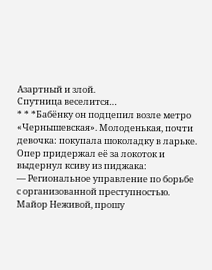Азартный и злой.
Спутница веселится…
* * *Бабёнку он подцепил возле метро «Чернышевская». Молоденькая, почти девочка: покупала шоколадку в ларьке. Опер придержал её за локоток и выдернул ксиву из пиджака:
— Региональное управление по борьбе с организованной преступностью. Майор Неживой, прошу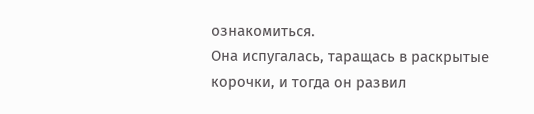ознакомиться.
Она испугалась, таращась в раскрытые корочки, и тогда он развил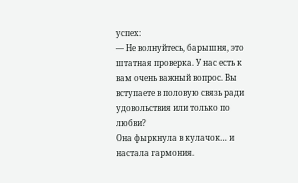успех:
— Не волнуйтесь, барышня, это штатная проверка. У нас есть к вам очень важный вопрос. Вы вступаете в половую связь ради удовольствия или только по любви?
Она фыркнула в кулачок… и настала гармония.